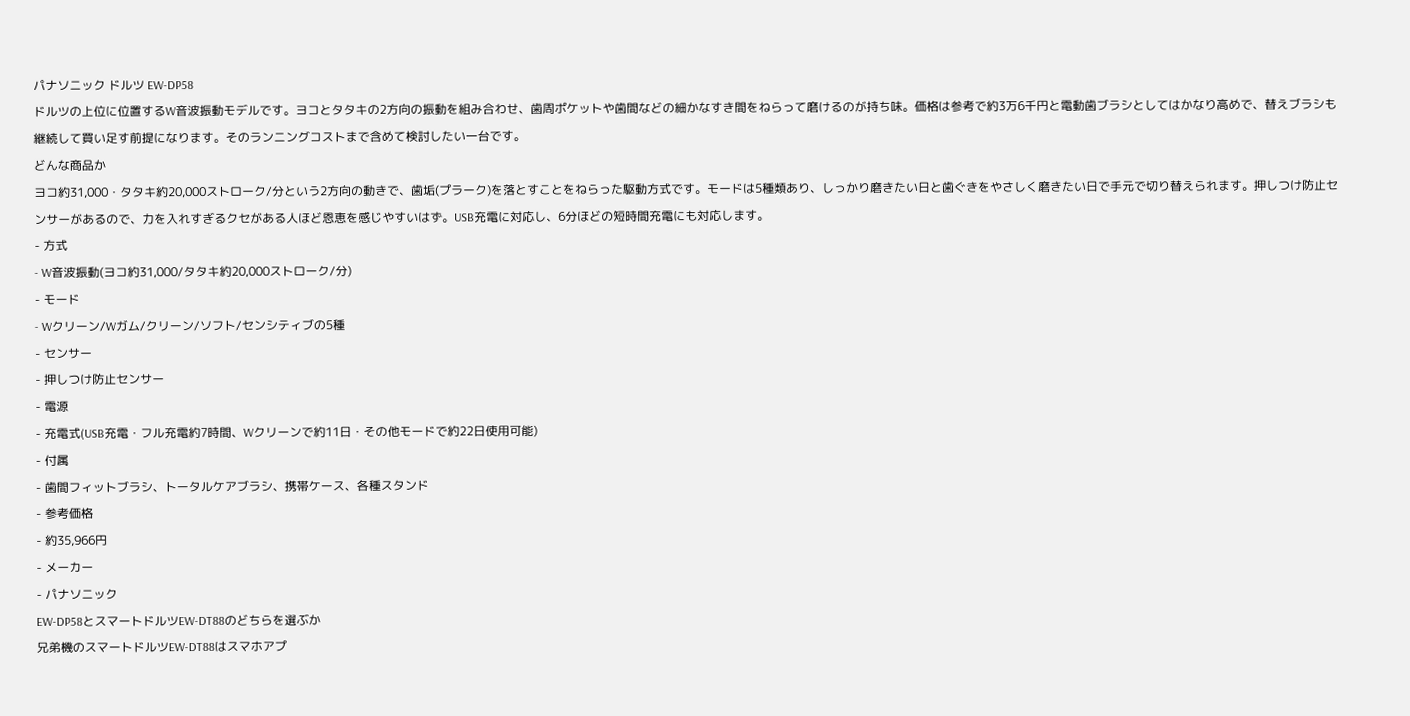パナソニック ドルツ EW-DP58
ドルツの上位に位置するW音波振動モデルです。ヨコとタタキの2方向の振動を組み合わせ、歯周ポケットや歯間などの細かなすき間をねらって磨けるのが持ち味。価格は参考で約3万6千円と電動歯ブラシとしてはかなり高めで、替えブラシも継続して買い足す前提になります。そのランニングコストまで含めて検討したい一台です。
どんな商品か
ヨコ約31,000・タタキ約20,000ストローク/分という2方向の動きで、歯垢(プラーク)を落とすことをねらった駆動方式です。モードは5種類あり、しっかり磨きたい日と歯ぐきをやさしく磨きたい日で手元で切り替えられます。押しつけ防止センサーがあるので、力を入れすぎるクセがある人ほど恩恵を感じやすいはず。USB充電に対応し、6分ほどの短時間充電にも対応します。
- 方式
- W音波振動(ヨコ約31,000/タタキ約20,000ストローク/分)
- モード
- Wクリーン/Wガム/クリーン/ソフト/センシティブの5種
- センサー
- 押しつけ防止センサー
- 電源
- 充電式(USB充電・フル充電約7時間、Wクリーンで約11日・その他モードで約22日使用可能)
- 付属
- 歯間フィットブラシ、トータルケアブラシ、携帯ケース、各種スタンド
- 参考価格
- 約35,966円
- メーカー
- パナソニック
EW-DP58とスマートドルツEW-DT88のどちらを選ぶか
兄弟機のスマートドルツEW-DT88はスマホアプ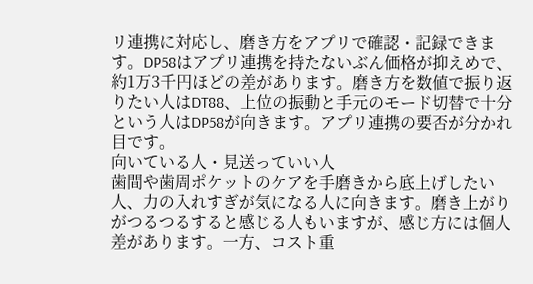リ連携に対応し、磨き方をアプリで確認・記録できます。DP58はアプリ連携を持たないぶん価格が抑えめで、約1万3千円ほどの差があります。磨き方を数値で振り返りたい人はDT88、上位の振動と手元のモード切替で十分という人はDP58が向きます。アプリ連携の要否が分かれ目です。
向いている人・見送っていい人
歯間や歯周ポケットのケアを手磨きから底上げしたい人、力の入れすぎが気になる人に向きます。磨き上がりがつるつるすると感じる人もいますが、感じ方には個人差があります。一方、コスト重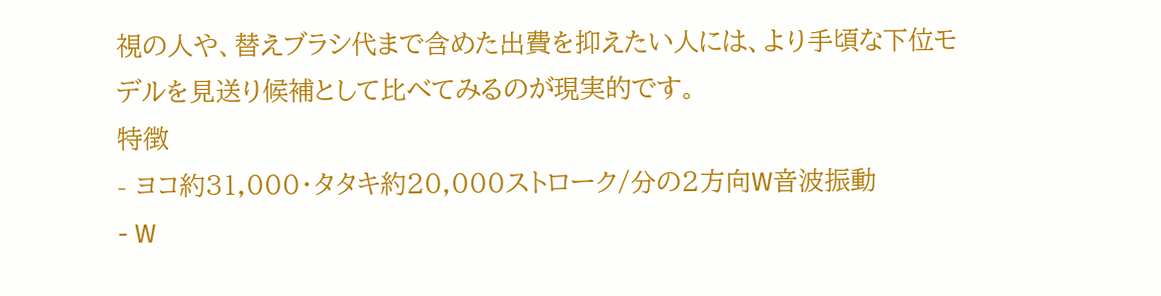視の人や、替えブラシ代まで含めた出費を抑えたい人には、より手頃な下位モデルを見送り候補として比べてみるのが現実的です。
特徴
- ヨコ約31,000・タタキ約20,000ストローク/分の2方向W音波振動
- W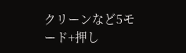クリーンなど5モード+押し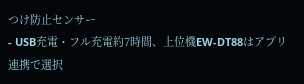つけ防止センサー
- USB充電・フル充電約7時間、上位機EW-DT88はアプリ連携で選択